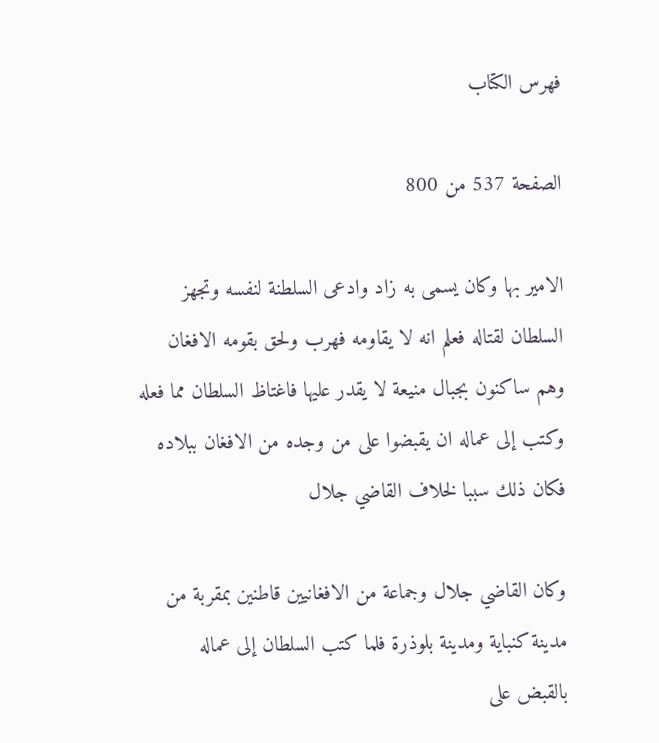فهرس الكتاب

الصفحة 537 من 800

الامير بها وكان يسمى به زاد وادعى السلطنة لنفسه وتجهز السلطان لقتاله فعلم انه لا يقاومه فهرب ولحق بقومه الافغان وهم ساكنون بجبال منيعة لا يقدر عليها فاغتاظ السلطان مما فعله وكتب إلى عماله ان يقبضوا على من وجده من الافغان ببلاده فكان ذلك سببا لخلاف القاضي جلال

وكان القاضي جلال وجماعة من الافغانيين قاطنين بمقربة من مدينة كنباية ومدينة بلوذرة فلما كتب السلطان إلى عماله بالقبض على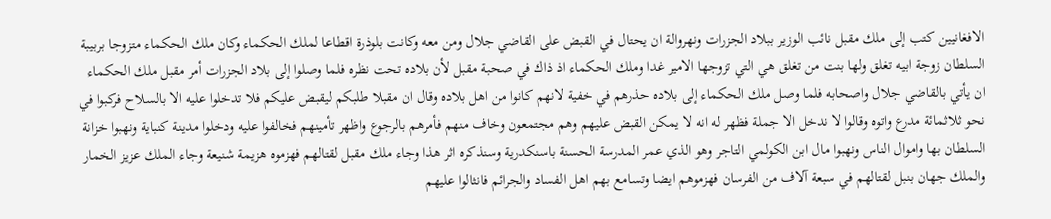الافغانيين كتب إلى ملك مقبل نائب الوزير ببلاد الجزرات ونهروالة ان يحتال في القبض على القاضي جلال ومن معه وكانت بلوذرة اقطاعا لملك الحكماء وكان ملك الحكماء متزوجا بربيبة السلطان زوجة ابيه تغلق ولها بنت من تغلق هي التي تزوجها الامير غدا وملك الحكماء اذ ذاك في صحبة مقبل لأن بلاده تحت نظره فلما وصلوا إلى بلاد الجزرات أمر مقبل ملك الحكماء ان يأتي بالقاضي جلال واصحابه فلما وصل ملك الحكماء إلى بلاده حذرهم في خفية لانهم كانوا من اهل بلاده وقال ان مقبلا طلبكم ليقبض عليكم فلا تدخلوا عليه الا بالسلاح فركبوا في نحو ثلاثمائة مدرع واتوه وقالوا لا ندخل الا جملة فظهر له انه لا يمكن القبض عليهم وهم مجتمعون وخاف منهم فأمرهم بالرجوع واظهر تأمينهم فخالفوا عليه ودخلوا مدينة كنباية ونهبوا خزانة السلطان بها واموال الناس ونهبوا مال ابن الكولمي التاجر وهو الذي عمر المدرسة الحسنة باسنكدرية وسنذكره اثر هذا وجاء ملك مقبل لقتالهم فهزموه هزيمة شنيعة وجاء الملك عزيز الخمار والملك جهان بنبل لقتالهم في سبعة آلاف من الفرسان فهزموهم ايضا وتسامع بهم اهل الفساد والجرائم فانثالوا عليهم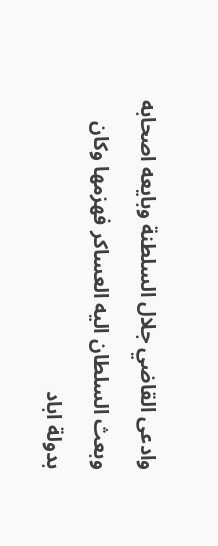وادعى القاضي جلال السلطنة وبايعه اصحابه وبعث السلطان اليه العساكر فهزمها وكان بدولة اباد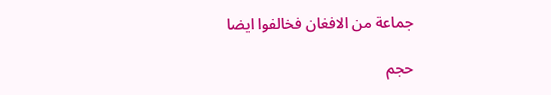جماعة من الافغان فخالفوا ايضا

حجم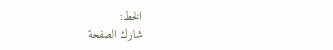الخط:
شارك الصفحة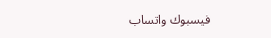فيسبوك واتساب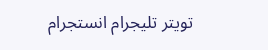تويتر تليجرام انستجرام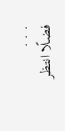. . .
فضلًا انتظر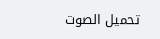تحميل الصوت